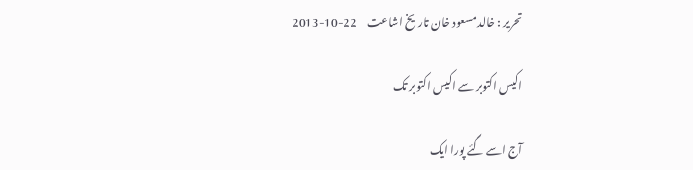تحریر : خالد مسعود خان تاریخ اشاعت     22-10-2013

اکیس اکتوبر سے اکیس اکتوبر تک

آج اسے گئے پورا ایک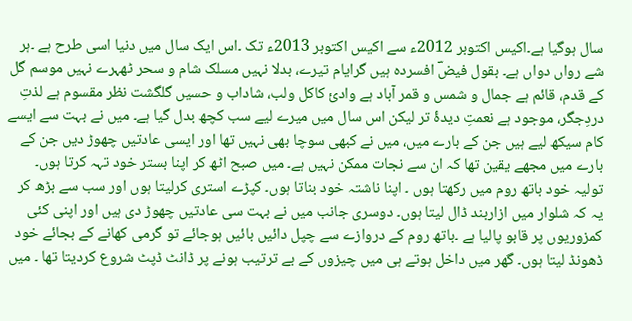سال ہوگیا ہے۔اکیس اکتوبر 2012ء سے اکیس اکتوبر 2013ء تک ۔اس ایک سال میں دنیا اسی طرح ہے ۔ہر شے رواں دواں ہے۔ بقول فیضؔ افسردہ ہیں گرایام تیرے، بدلا نہیں مسلک شام و سحر ٹھہرے نہیں موسم گل کے قدم، قائم ہے جمال و شمس و قمر آباد ہے وادیٔ کاکل ولب، شاداب و حسیں گلگشت نظر مقسوم ہے لذتِ دردِجگر، موجود ہے نعمتِ دیدۂ تر لیکن اس سال میں میرے لیے سب کچھ بدل گیا ہے۔ میں نے بہت سے ایسے کام سیکھ لیے ہیں جن کے بارے میں، میں نے کبھی سوچا بھی نہیں تھا اور ایسی عادتیں چھوڑ دیں جن کے بارے میں مجھے یقین تھا کہ ان سے نجات ممکن نہیں ہے۔ میں صبح اٹھ کر اپنا بستر خود تہہ کرتا ہوں۔ تولیہ خود باتھ روم میں رکھتا ہوں ۔ اپنا ناشتہ خود بناتا ہوں۔ کپڑے استری کرلیتا ہوں اور سب سے بڑھ کر یہ کہ شلوار میں ازاربند ڈال لیتا ہوں۔ دوسری جانب میں نے بہت سی عادتیں چھوڑ دی ہیں اور اپنی کئی کمزوریوں پر قابو پالیا ہے ۔باتھ روم کے دروازے سے چپل دائیں بائیں ہوجائے تو گرمی کھانے کے بجائے خود ڈھونڈ لیتا ہوں۔ گھر میں داخل ہوتے ہی میں چیزوں کے بے ترتیب ہونے پر ڈانٹ ڈپٹ شروع کردیتا تھا ۔ میں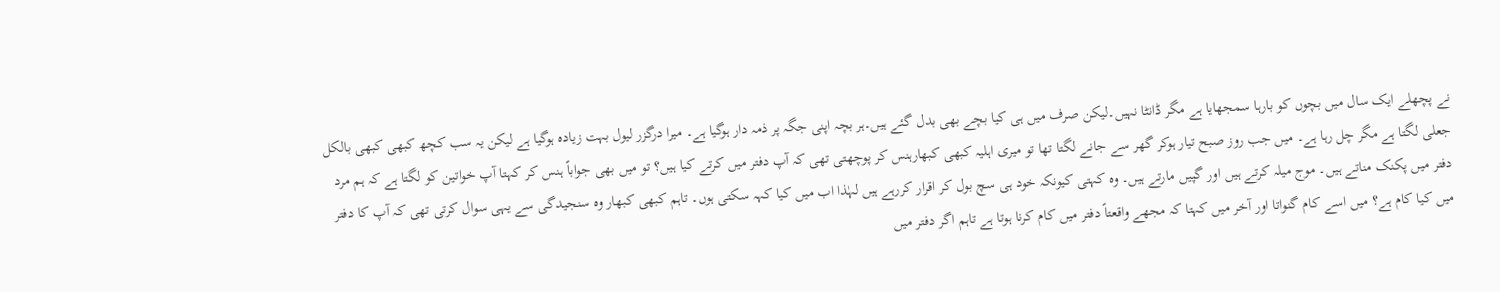نے پچھلے ایک سال میں بچوں کو بارہا سمجھایا ہے مگر ڈانٹا نہیں۔لیکن صرف میں ہی کیا بچے بھی بدل گئے ہیں۔ہر بچہ اپنی جگہ پر ذمہ دار ہوگیا ہے۔ میرا درگزر لیول بہت زیادہ ہوگیا ہے لیکن یہ سب کچھ کبھی کبھی بالکل جعلی لگتا ہے مگر چل رہا ہے۔ میں جب روز صبح تیار ہوکر گھر سے جانے لگتا تھا تو میری اہلیہ کبھی کبھارہنس کر پوچھتی تھی کہ آپ دفتر میں کرتے کیا ہیں؟ تو میں بھی جواباً ہنس کر کہتا آپ خواتین کو لگتا ہے کہ ہم مرد دفتر میں پکنک مناتے ہیں۔ موج میلہ کرتے ہیں اور گپیں مارتے ہیں۔ وہ کہتی کیونکہ خود ہی سچ بول کر اقرار کررہے ہیں لہٰذا اب میں کیا کہہ سکتی ہوں۔ تاہم کبھی کبھار وہ سنجیدگی سے یہی سوال کرتی تھی کہ آپ کا دفتر میں کیا کام ہے؟ میں اسے کام گنواتا اور آخر میں کہتا کہ مجھے واقعتاً دفتر میں کام کرنا ہوتا ہے تاہم اگر دفتر میں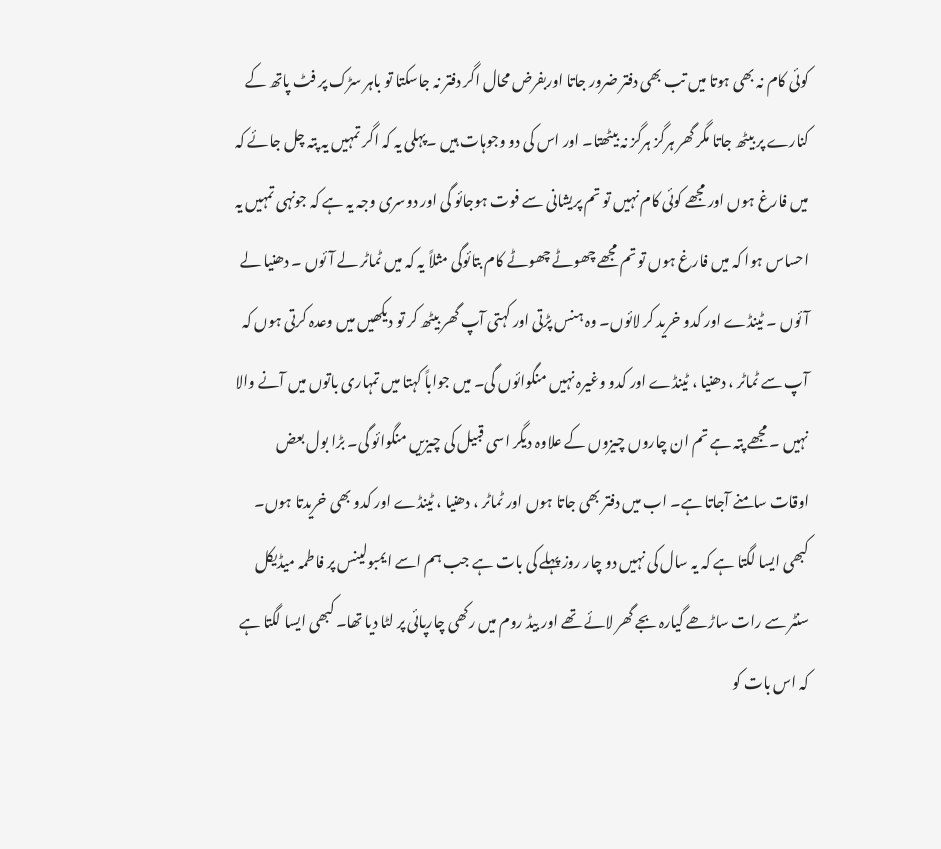کوئی کام نہ بھی ہوتا میں تب بھی دفتر ضرور جاتا اوربفرض محال اگر دفتر نہ جاسکتا تو باہر سڑک پر فٹ پاتھ کے کنارے پر بیٹھ جاتا مگر گھر ہرگز ہرگز نہ بیٹھتا۔ اور اس کی دو وجوہات ہیں ۔پہلی یہ کہ اگر تمہیں یہ پتہ چل جائے کہ میں فارغ ہوں اور مجھے کوئی کام نہیں تو تم پریشانی سے فوت ہوجائو گی اور دوسری وجہ یہ ہے کہ جونہی تمہیں یہ احساس ہوا کہ میں فارغ ہوں تو تم مجھے چھوٹے چھوٹے کام بتائوگی مثلاً یہ کہ میں ٹماٹر لے آئوں ۔ دھنیا لے آئوں ۔ ٹینڈے اور کدو خرید کر لائوں۔ وہ ہنس پڑتی اور کہتی آپ گھر بیٹھ کر تو دیکھیں میں وعدہ کرتی ہوں کہ آپ سے ٹماٹر ، دھنیا ، ٹینڈے اور کدو وغیرہ نہیں منگوائوں گی۔ میں جواباً کہتا میں تمہاری باتوں میں آنے والا نہیں ۔ مجھے پتہ ہے تم ان چاروں چیزوں کے علاوہ دیگر اسی قبیل کی چیزیں منگوائو گی۔ بڑا بول بعض اوقات سامنے آجاتا ہے۔ اب میں دفتر بھی جاتا ہوں اور ٹماٹر ، دھنیا ، ٹینڈے اور کدو بھی خریدتا ہوں۔ کبھی ایسا لگتا ہے کہ یہ سال کی نہیں دو چار روز پہلے کی بات ہے جب ہم اسے ایمبولینس پر فاطمہ میڈیکل سنٹر سے رات ساڑھے گیارہ بجے گھر لائے تھے اور بیڈ روم میں رکھی چارپائی پر لٹا دیا تھا۔ کبھی ایسا لگتا ہے کہ اس بات کو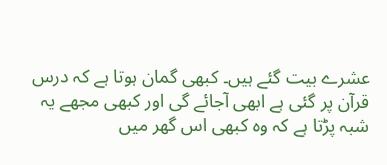عشرے بیت گئے ہیں۔ کبھی گمان ہوتا ہے کہ درس قرآن پر گئی ہے ابھی آجائے گی اور کبھی مجھے یہ شبہ پڑتا ہے کہ وہ کبھی اس گھر میں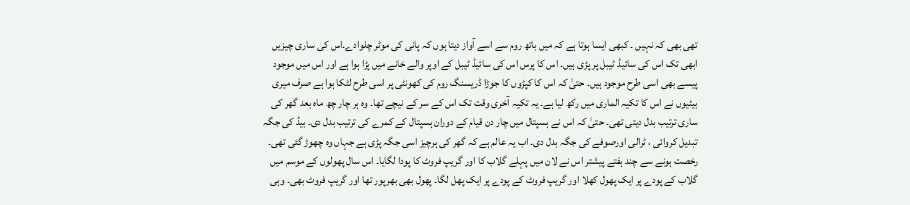تھی بھی کہ نہیں ۔ کبھی ایسا ہوتا ہے کہ میں باتھ روم سے اسے آواز دیتا ہوں کہ پانی کی موٹر چلوادے۔اس کی ساری چیزیں ابھی تک اس کی سائیڈ ٹیبل پر پڑی ہیں۔ اس کا پرس اس کی سائیڈ ٹیبل کے اوپر والے خانے میں پڑا ہوا ہے اور اس میں موجود پیسے بھی اسی طرح موجود ہیں۔ حتیٰ کہ اس کا کپڑوں کا جوڑا ڈریسنگ روم کی کھونٹی پر اسی طرح لٹکا ہوا ہے صرف میری بیٹیوں نے اس کا تکیہ الماری میں رکھ لیا ہے۔ یہ تکیہ آخری وقت تک اس کے سر کے نیچے تھا۔ وہ ہر چار چھ ماہ بعد گھر کی ساری ترتیب بدل دیتی تھی۔ حتیٰ کہ اس نے ہسپتال میں چار دن قیام کے دوران ہسپتال کے کمرے کی ترتیب بدل دی۔ بیڈ کی جگہ تبدیل کروائی ، ٹرالی اورصوفے کی جگہ بدل دی۔ اب یہ عالم ہے کہ گھر کی ہرچیز اسی جگہ پڑی ہے جہاں وہ چھوڑ گئی تھی۔ رخصت ہونے سے چند ہفتے پیشتر اس نے لان میں پہلے گلاب کا اور گریپ فروٹ کا پودا لگایا۔ اس سال پھولوں کے موسم میں گلاب کے پودے پر ایک پھول کھلا اور گریپ فروٹ کے پودے پر ایک پھل لگا۔ پھول بھی بھرپور تھا اور گریپ فروٹ بھی۔ وہی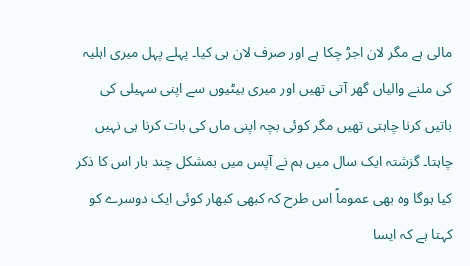مالی ہے مگر لان اجڑ چکا ہے اور صرف لان ہی کیا۔ پہلے پہل میری اہلیہ کی ملنے والیاں گھر آتی تھیں اور میری بیٹیوں سے اپنی سہیلی کی باتیں کرنا چاہتی تھیں مگر کوئی بچہ اپنی ماں کی بات کرنا ہی نہیں چاہتا۔ گزشتہ ایک سال میں ہم نے آپس میں بمشکل چند بار اس کا ذکر کیا ہوگا وہ بھی عموماً اس طرح کہ کبھی کبھار کوئی ایک دوسرے کو کہتا ہے کہ ایسا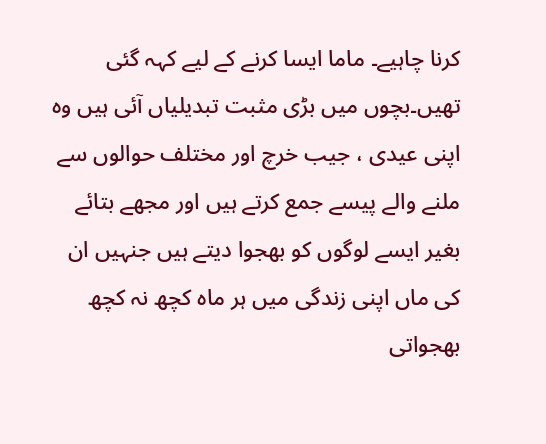کرنا چاہیے۔ ماما ایسا کرنے کے لیے کہہ گئی تھیں۔بچوں میں بڑی مثبت تبدیلیاں آئی ہیں وہ اپنی عیدی ، جیب خرچ اور مختلف حوالوں سے ملنے والے پیسے جمع کرتے ہیں اور مجھے بتائے بغیر ایسے لوگوں کو بھجوا دیتے ہیں جنہیں ان کی ماں اپنی زندگی میں ہر ماہ کچھ نہ کچھ بھجواتی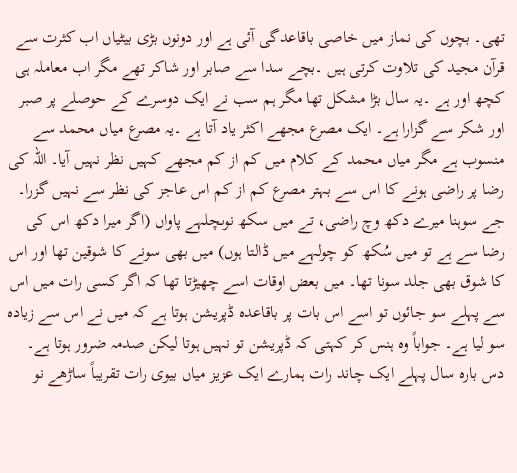تھی۔ بچوں کی نماز میں خاصی باقاعدگی آئی ہے اور دونوں بڑی بیٹیاں اب کثرت سے قرآن مجید کی تلاوت کرتی ہیں ۔بچے سدا سے صابر اور شاکر تھے مگر اب معاملہ ہی کچھ اور ہے ۔یہ سال بڑا مشکل تھا مگر ہم سب نے ایک دوسرے کے حوصلے پر صبر اور شکر سے گزارا ہے۔ ایک مصرع مجھے اکثر یاد آتا ہے ۔یہ مصرع میاں محمد سے منسوب ہے مگر میاں محمد کے کلام میں کم از کم مجھے کہیں نظر نہیں آیا۔ اللہ کی رضا پر راضی ہونے کا اس سے بہتر مصرع کم از کم اس عاجز کی نظر سے نہیں گزرا۔ جے سوہنا میرے دکھ وچ راضی، تے میں سکھ نوںچلہے پاواں (اگر میرا دکھ اس کی رضا سے ہے تو میں سُکھ کو چولہے میں ڈالتا ہوں) میں بھی سونے کا شوقین تھا اور اس کا شوق بھی جلد سونا تھا۔ میں بعض اوقات اسے چھیڑتا تھا کہ اگر کسی رات میں اس سے پہلے سو جائوں تو اسے اس بات پر باقاعدہ ڈپریشن ہوتا ہے کہ میں نے اس سے زیادہ سو لیا ہے۔ جواباً وہ ہنس کر کہتی کہ ڈپریشن تو نہیں ہوتا لیکن صدمہ ضرور ہوتا ہے۔ دس بارہ سال پہلے ایک چاند رات ہمارے ایک عزیز میاں بیوی رات تقریباً ساڑھے نو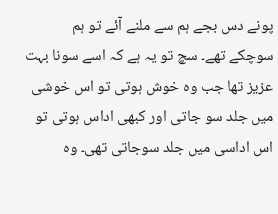پونے دس بجے ہم سے ملنے آئے تو ہم سوچکے تھے۔ سچ تو یہ ہے کہ اسے سونا بہت عزیز تھا جب وہ خوش ہوتی تو اس خوشی میں جلد سو جاتی اور کبھی اداس ہوتی تو اس اداسی میں جلد سوجاتی تھی۔ وہ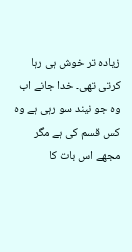زیادہ تر خوش ہی رہا کرتی تھی۔ خدا جانے اب وہ جو نیند سو رہی ہے وہ کس قسم کی ہے مگر مجھے اس بات کا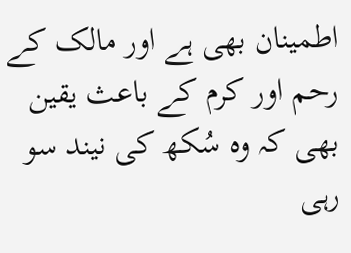اطمینان بھی ہے اور مالک کے رحم اور کرم کے باعث یقین بھی کہ وہ سُکھ کی نیند سو رہی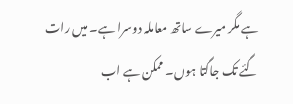ہے مگر میرے ساتھ معاملہ دوسرا ہے۔ میں رات گئے تک جاگتا ہوں۔ ممکن ہے اب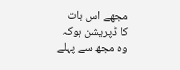مجھے اس بات کا ڈپریشن ہوکہ وہ مجھ سے پہلے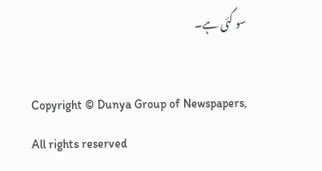سو گئی ہے۔

Copyright © Dunya Group of Newspapers, All rights reserved